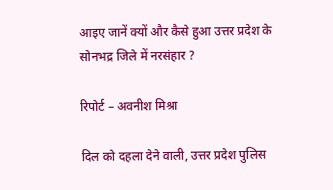आइए जानें क्यों और कैसे हुआ उत्तर प्रदेश के सोनभद्र जिले में नरसंहार ?

रिपोर्ट – अवनीश मिश्रा

दिल को दहला देने वाली, उत्तर प्रदेश पुलिस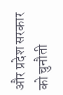और प्रदेश सरकार को चुनौती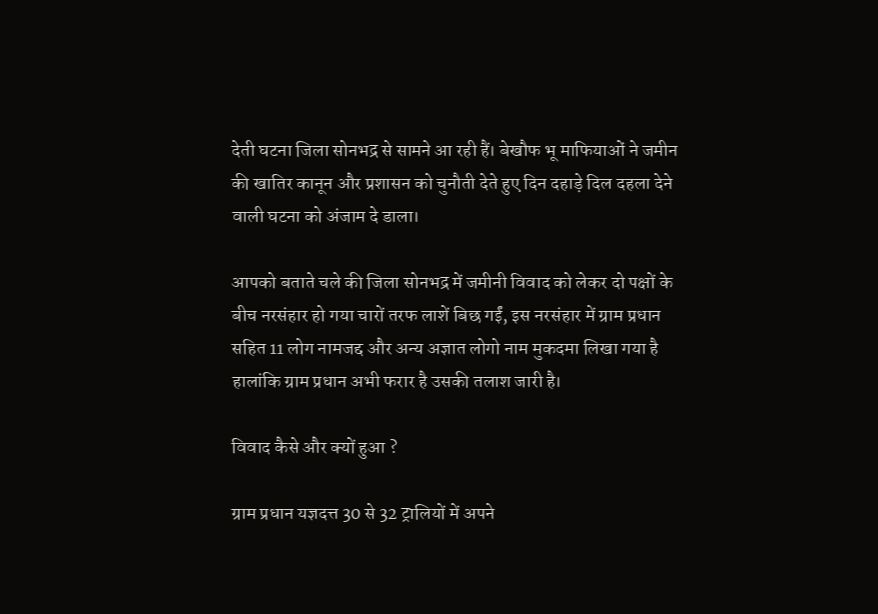देती घटना जिला सोनभद्र से सामने आ रही हैं। बेखौफ भू माफियाओं ने जमीन की खातिर कानून और प्रशासन को चुनौती देते हुए दिन दहाड़े दिल दहला देने वाली घटना को अंजाम दे डाला।

आपको बताते चले की जिला सोनभद्र में जमीनी विवाद को लेकर दो पक्षों के बीच नरसंहार हो गया चारों तरफ लाशें बिछ गईं, इस नरसंहार में ग्राम प्रधान सहित 11 लोग नामजद्द और अन्य अज्ञात लोगो नाम मुकदमा लिखा गया है हालांकि ग्राम प्रधान अभी फरार है उसकी तलाश जारी है।

विवाद कैसे और क्यों हुआ ?

ग्राम प्रधान यज्ञदत्त 30 से 32 ट्रालियों में अपने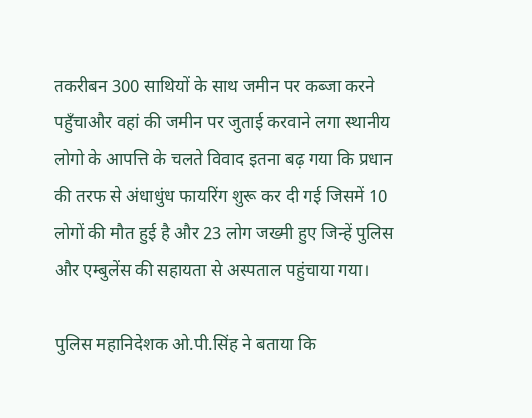तकरीबन 300 साथियों के साथ जमीन पर कब्जा करने पहुँचाऔर वहां की जमीन पर जुताई करवाने लगा स्थानीय लोगो के आपत्ति के चलते विवाद इतना बढ़ गया कि प्रधान की तरफ से अंधाधुंध फायरिंग शुरू कर दी गई जिसमें 10 लोगों की मौत हुई है और 23 लोग जख्मी हुए जिन्हें पुलिस और एम्बुलेंस की सहायता से अस्पताल पहुंचाया गया।

पुलिस महानिदेशक ओ.पी.सिंह ने बताया कि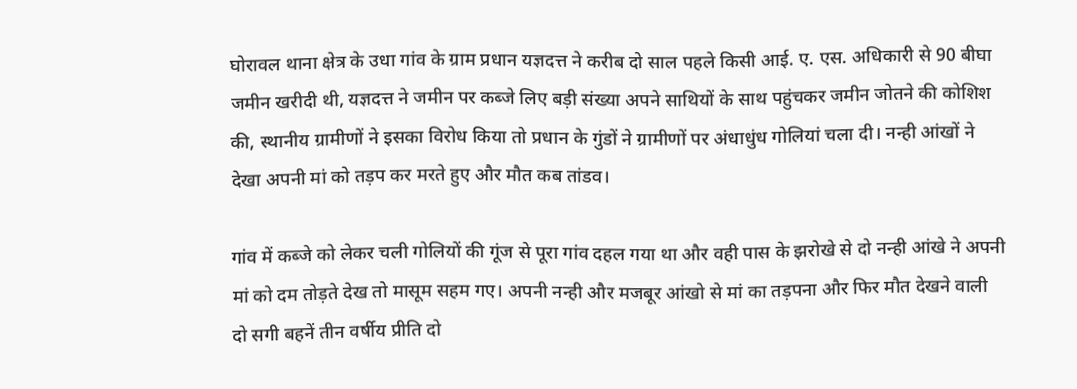घोरावल थाना क्षेत्र के उधा गांव के ग्राम प्रधान यज्ञदत्त ने करीब दो साल पहले किसी आई. ए. एस. अधिकारी से 90 बीघा जमीन खरीदी थी, यज्ञदत्त ने जमीन पर कब्जे लिए बड़ी संख्या अपने साथियों के साथ पहुंचकर जमीन जोतने की कोशिश की, स्थानीय ग्रामीणों ने इसका विरोध किया तो प्रधान के गुंडों ने ग्रामीणों पर अंधाधुंध गोलियां चला दी। नन्ही आंखों ने देखा अपनी मां को तड़प कर मरते हुए और मौत कब तांडव।

गांव में कब्जे को लेकर चली गोलियों की गूंज से पूरा गांव दहल गया था और वही पास के झरोखे से दो नन्ही आंखे ने अपनी मां को दम तोड़ते देख तो मासूम सहम गए। अपनी नन्ही और मजबूर आंखो से मां का तड़पना और फिर मौत देखने वाली दो सगी बहनें तीन वर्षीय प्रीति दो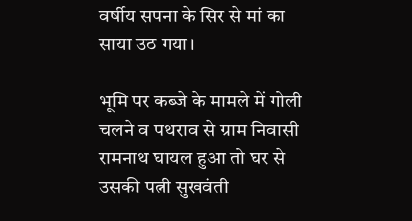वर्षीय सपना के सिर से मां का साया उठ गया।

भूमि पर कब्जे के मामले में गोली चलने व पथराव से ग्राम निवासी रामनाथ घायल हुआ तो घर से उसकी पत्नी सुखवंती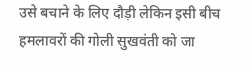उसे बचाने के लिए दौड़ी लेकिन इसी बीच हमलावरों की गोली सुखवंती को जा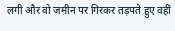लगी और वो जमीन पर गिरकर तड़पते हुए वहीं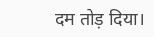दम तोड़ दिया।